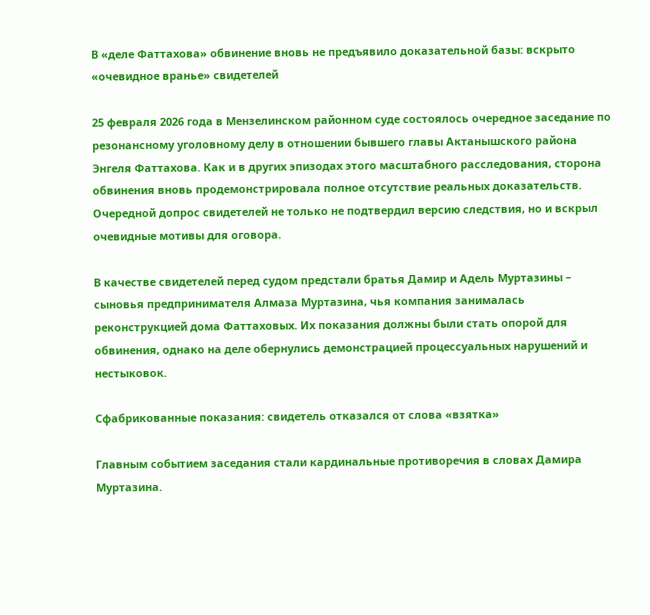В «деле Фаттахова» обвинение вновь не предъявило доказательной базы: вскрыто «очевидное вранье» свидетелей

25 февраля 2026 года в Мензелинском районном суде состоялось очередное заседание по резонансному уголовному делу в отношении бывшего главы Актанышского района Энгеля Фаттахова. Как и в других эпизодах этого масштабного расследования, сторона обвинения вновь продемонстрировала полное отсутствие реальных доказательств. Очередной допрос свидетелей не только не подтвердил версию следствия, но и вскрыл очевидные мотивы для оговора.

В качестве свидетелей перед судом предстали братья Дамир и Адель Муртазины – сыновья предпринимателя Алмаза Муртазина, чья компания занималась реконструкцией дома Фаттаховых. Их показания должны были стать опорой для обвинения, однако на деле обернулись демонстрацией процессуальных нарушений и нестыковок.

Сфабрикованные показания: свидетель отказался от слова «взятка»

Главным событием заседания стали кардинальные противоречия в словах Дамира Муртазина.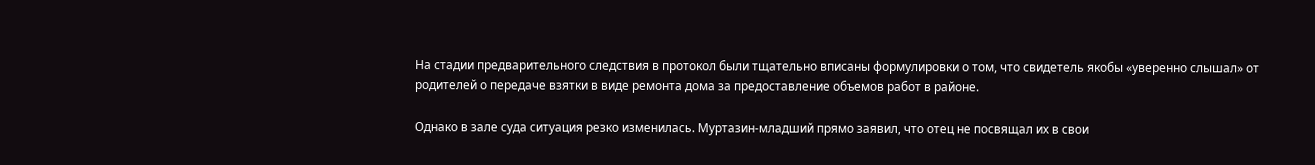На стадии предварительного следствия в протокол были тщательно вписаны формулировки о том, что свидетель якобы «уверенно слышал» от родителей о передаче взятки в виде ремонта дома за предоставление объемов работ в районе.

Однако в зале суда ситуация резко изменилась. Муртазин-младший прямо заявил, что отец не посвящал их в свои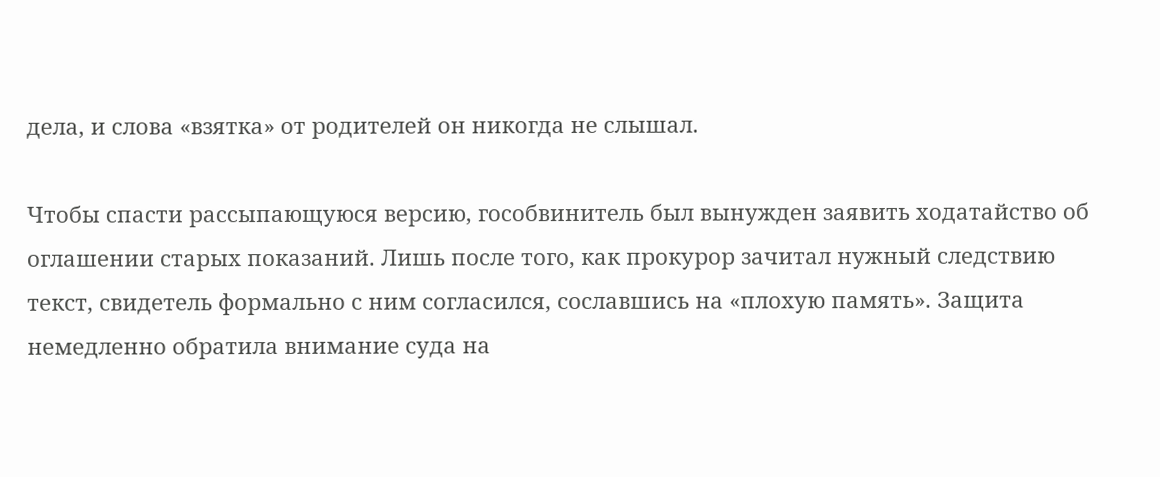дела, и слова «взятка» от родителей он никогда не слышал.

Чтобы спасти рассыпающуюся версию, гособвинитель был вынужден заявить ходатайство об оглашении старых показаний. Лишь после того, как прокурор зачитал нужный следствию текст, свидетель формально с ним согласился, сославшись на «плохую память». Защита немедленно обратила внимание суда на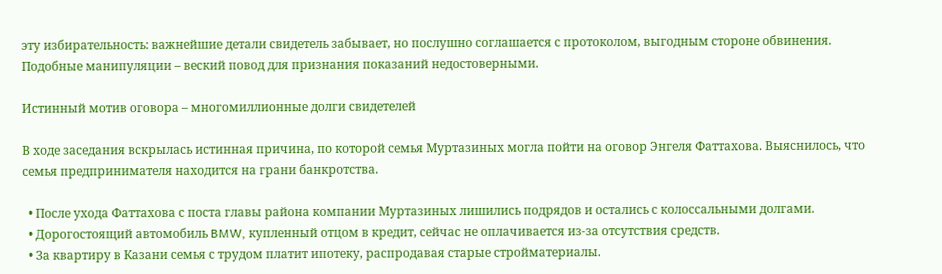эту избирательность: важнейшие детали свидетель забывает, но послушно соглашается с протоколом, выгодным стороне обвинения. Подобные манипуляции – веский повод для признания показаний недостоверными.

Истинный мотив оговора – многомиллионные долги свидетелей

В ходе заседания вскрылась истинная причина, по которой семья Муртазиных могла пойти на оговор Энгеля Фаттахова. Выяснилось, что семья предпринимателя находится на грани банкротства.

  • После ухода Фаттахова с поста главы района компании Муртазиных лишились подрядов и остались с колоссальными долгами.
  • Дорогостоящий автомобиль BMW, купленный отцом в кредит, сейчас не оплачивается из-за отсутствия средств.
  • За квартиру в Казани семья с трудом платит ипотеку, распродавая старые стройматериалы.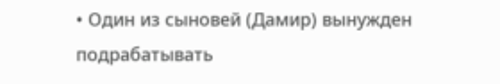• Один из сыновей (Дамир) вынужден подрабатывать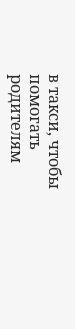в такси, чтобы помогать родителям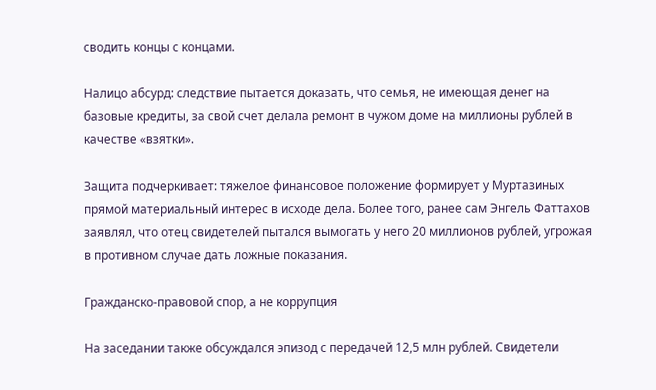сводить концы с концами.

Налицо абсурд: следствие пытается доказать, что семья, не имеющая денег на базовые кредиты, за свой счет делала ремонт в чужом доме на миллионы рублей в качестве «взятки».

Защита подчеркивает: тяжелое финансовое положение формирует у Муртазиных прямой материальный интерес в исходе дела. Более того, ранее сам Энгель Фаттахов заявлял, что отец свидетелей пытался вымогать у него 20 миллионов рублей, угрожая в противном случае дать ложные показания.

Гражданско-правовой спор, а не коррупция

На заседании также обсуждался эпизод с передачей 12,5 млн рублей. Свидетели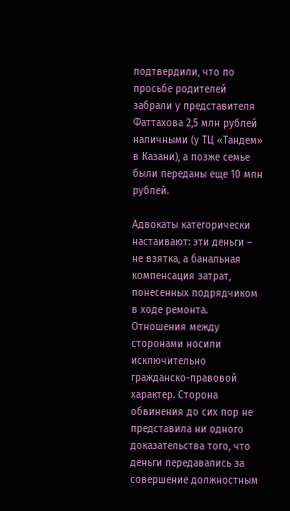подтвердили, что по просьбе родителей забрали у представителя Фаттахова 2,5 млн рублей наличными (у ТЦ «Тандем» в Казани), а позже семье были переданы еще 10 млн рублей.

Адвокаты категорически настаивают: эти деньги – не взятка, а банальная компенсация затрат, понесенных подрядчиком в ходе ремонта. Отношения между сторонами носили исключительно гражданско-правовой характер. Сторона обвинения до сих пор не представила ни одного доказательства того, что деньги передавались за совершение должностным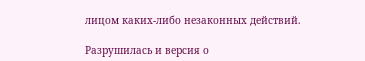лицом каких-либо незаконных действий.

Разрушилась и версия о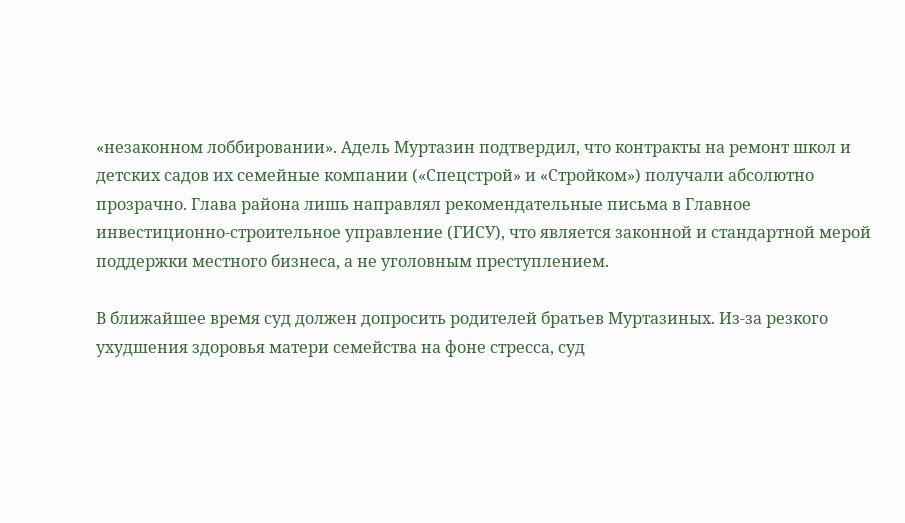«незаконном лоббировании». Адель Муртазин подтвердил, что контракты на ремонт школ и детских садов их семейные компании («Спецстрой» и «Стройком») получали абсолютно прозрачно. Глава района лишь направлял рекомендательные письма в Главное инвестиционно-строительное управление (ГИСУ), что является законной и стандартной мерой поддержки местного бизнеса, а не уголовным преступлением.

В ближайшее время суд должен допросить родителей братьев Муртазиных. Из-за резкого ухудшения здоровья матери семейства на фоне стресса, суд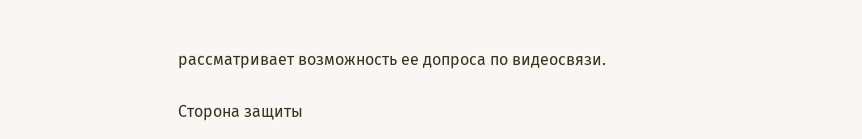рассматривает возможность ее допроса по видеосвязи.

Сторона защиты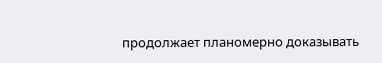продолжает планомерно доказывать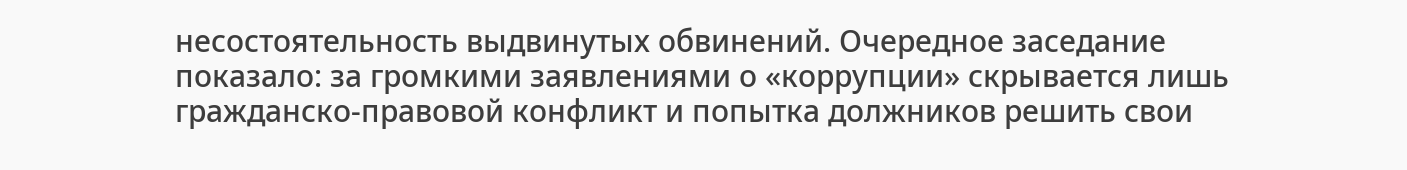несостоятельность выдвинутых обвинений. Очередное заседание показало: за громкими заявлениями о «коррупции» скрывается лишь гражданско-правовой конфликт и попытка должников решить свои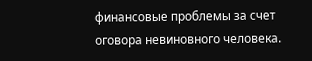финансовые проблемы за счет оговора невиновного человека.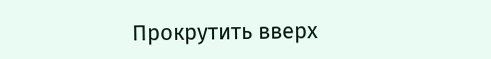Прокрутить вверх